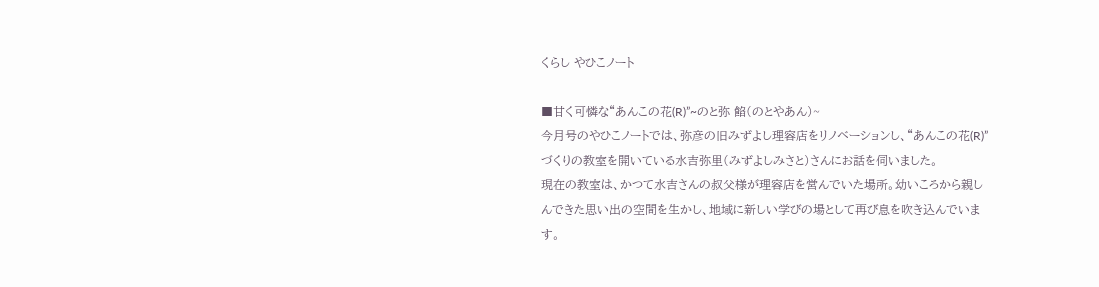くらし やひこノート

■甘く可憐な“あんこの花(R)”~のと弥 餡(のとやあん)~
今月号のやひこノートでは、弥彦の旧みずよし理容店をリノベーションし、“あんこの花(R)”づくりの教室を開いている水吉弥里(みずよしみさと)さんにお話を伺いました。
現在の教室は、かつて水吉さんの叔父様が理容店を営んでいた場所。幼いころから親しんできた思い出の空間を生かし、地域に新しい学びの場として再び息を吹き込んでいます。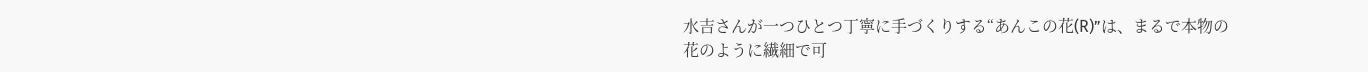水吉さんが一つひとつ丁寧に手づくりする“あんこの花(R)”は、まるで本物の花のように繊細で可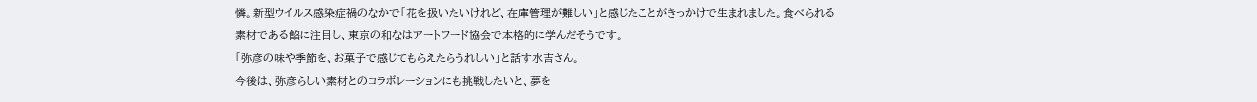憐。新型ウイルス感染症禍のなかで「花を扱いたいけれど、在庫管理が難しい」と感じたことがきっかけで生まれました。食べられる素材である餡に注目し、東京の和なはアートフード協会で本格的に学んだそうです。
「弥彦の味や季節を、お菓子で感じてもらえたらうれしい」と話す水吉さん。
今後は、弥彦らしい素材とのコラボレーションにも挑戦したいと、夢を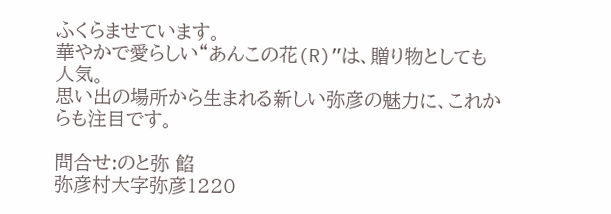ふくらませています。
華やかで愛らしい“あんこの花(R)”は、贈り物としても人気。
思い出の場所から生まれる新しい弥彦の魅力に、これからも注目です。

問合せ:のと弥 餡
弥彦村大字弥彦1220